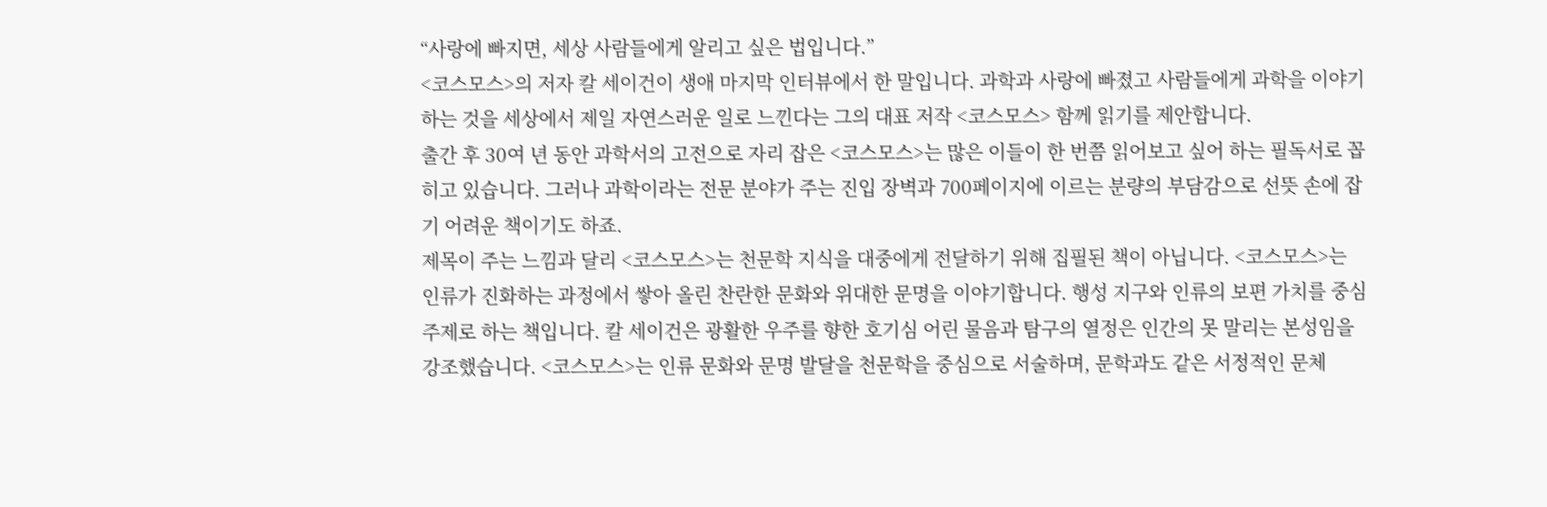“사랑에 빠지면, 세상 사람들에게 알리고 싶은 법입니다.”
<코스모스>의 저자 칼 세이건이 생애 마지막 인터뷰에서 한 말입니다. 과학과 사랑에 빠졌고 사람들에게 과학을 이야기하는 것을 세상에서 제일 자연스러운 일로 느낀다는 그의 대표 저작 <코스모스> 함께 읽기를 제안합니다.
출간 후 30여 년 동안 과학서의 고전으로 자리 잡은 <코스모스>는 많은 이들이 한 번쯤 읽어보고 싶어 하는 필독서로 꼽히고 있습니다. 그러나 과학이라는 전문 분야가 주는 진입 장벽과 700페이지에 이르는 분량의 부담감으로 선뜻 손에 잡기 어려운 책이기도 하죠.
제목이 주는 느낌과 달리 <코스모스>는 천문학 지식을 대중에게 전달하기 위해 집필된 책이 아닙니다. <코스모스>는 인류가 진화하는 과정에서 쌓아 올린 찬란한 문화와 위대한 문명을 이야기합니다. 행성 지구와 인류의 보편 가치를 중심 주제로 하는 책입니다. 칼 세이건은 광활한 우주를 향한 호기심 어린 물음과 탐구의 열정은 인간의 못 말리는 본성임을 강조했습니다. <코스모스>는 인류 문화와 문명 발달을 천문학을 중심으로 서술하며, 문학과도 같은 서정적인 문체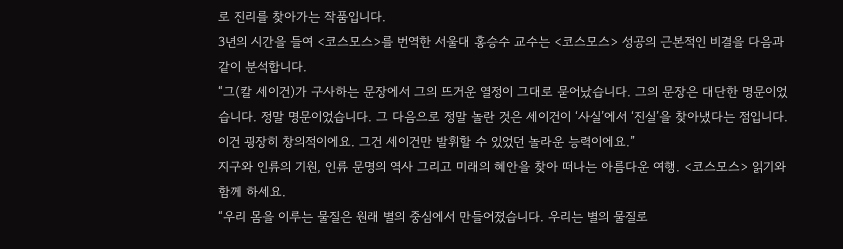로 진리를 찾아가는 작품입니다.
3년의 시간을 들여 <코스모스>를 번역한 서울대 홍승수 교수는 <코스모스> 성공의 근본적인 비결을 다음과 같이 분석합니다.
“그(칼 세이건)가 구사하는 문장에서 그의 뜨거운 열정이 그대로 묻어났습니다. 그의 문장은 대단한 명문이었습니다. 정말 명문이었습니다. 그 다음으로 정말 놀란 것은 세이건이 ‘사실’에서 ‘진실’을 찾아냈다는 점입니다. 이건 굉장히 창의적이에요. 그건 세이건만 발휘할 수 있었던 놀라운 능력이에요.”
지구와 인류의 기원, 인류 문명의 역사 그리고 미래의 혜안을 찾아 떠나는 아름다운 여행. <코스모스> 읽기와 함께 하세요.
“우리 몸을 이루는 물질은 원래 별의 중심에서 만들어졌습니다. 우리는 별의 물질로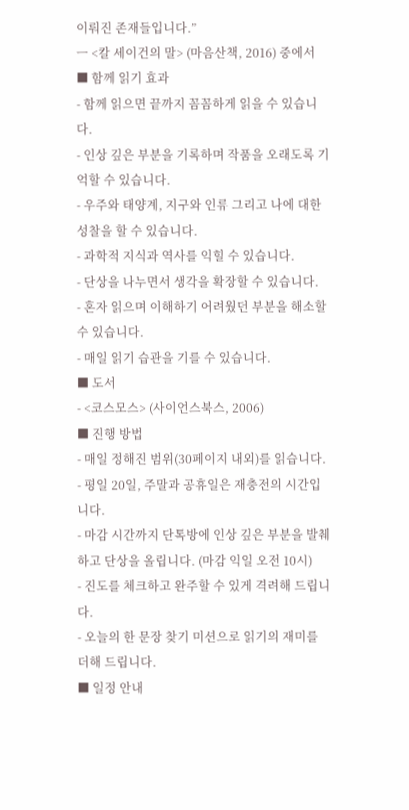이뤄진 존재들입니다.”
ㅡ <칼 세이건의 말> (마음산책, 2016) 중에서
■ 함께 읽기 효과
- 함께 읽으면 끝까지 꼼꼼하게 읽을 수 있습니다.
- 인상 깊은 부분을 기록하며 작품을 오래도록 기억할 수 있습니다.
- 우주와 태양계, 지구와 인류 그리고 나에 대한 성찰을 할 수 있습니다.
- 과학적 지식과 역사를 익힐 수 있습니다.
- 단상을 나누면서 생각을 확장할 수 있습니다.
- 혼자 읽으며 이해하기 어려웠던 부분을 해소할 수 있습니다.
- 매일 읽기 습관을 기를 수 있습니다.
■ 도서
- <코스모스> (사이언스북스, 2006)
■ 진행 방법
- 매일 정해진 범위(30페이지 내외)를 읽습니다.
- 평일 20일, 주말과 공휴일은 재충전의 시간입니다.
- 마감 시간까지 단톡방에 인상 깊은 부분을 발췌하고 단상을 올립니다. (마감 익일 오전 10시)
- 진도를 체크하고 완주할 수 있게 격려해 드립니다.
- 오늘의 한 문장 찾기 미션으로 읽기의 재미를 더해 드립니다.
■ 일정 안내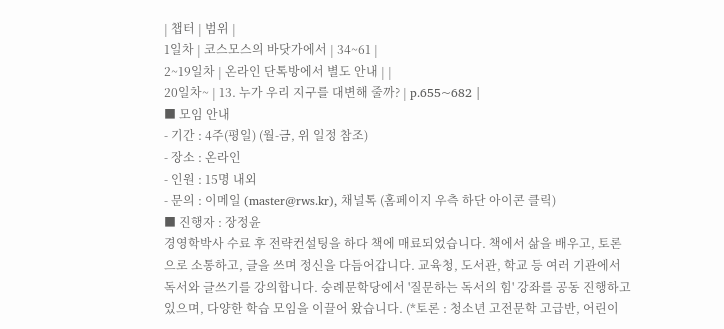| 챕터 | 범위 |
1일차 | 코스모스의 바닷가에서 | 34~61 |
2~19일차 | 온라인 단톡방에서 별도 안내 | |
20일차~ | 13. 누가 우리 지구를 대변해 줄까? | p.655~682 |
■ 모임 안내
- 기간 : 4주(평일) (월-금, 위 일정 참조)
- 장소 : 온라인
- 인원 : 15명 내외
- 문의 : 이메일 (master@rws.kr), 채널톡 (홈페이지 우측 하단 아이콘 클릭)
■ 진행자 : 장정윤
경영학박사 수료 후 전략컨설팅을 하다 책에 매료되었습니다. 책에서 삶을 배우고, 토론으로 소통하고, 글을 쓰며 정신을 다듬어갑니다. 교육청, 도서관, 학교 등 여러 기관에서 독서와 글쓰기를 강의합니다. 숭례문학당에서 '질문하는 독서의 힘' 강좌를 공동 진행하고 있으며, 다양한 학습 모임을 이끌어 왔습니다. (*토론 : 청소년 고전문학 고급반, 어린이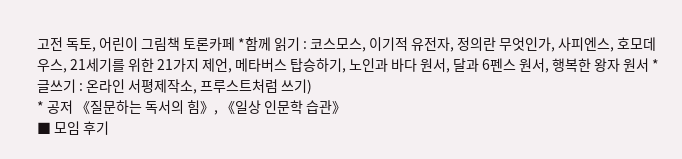고전 독토, 어린이 그림책 토론카페 *함께 읽기 : 코스모스, 이기적 유전자, 정의란 무엇인가, 사피엔스, 호모데우스, 21세기를 위한 21가지 제언, 메타버스 탑승하기, 노인과 바다 원서, 달과 6펜스 원서, 행복한 왕자 원서 *글쓰기 : 온라인 서평제작소, 프루스트처럼 쓰기)
* 공저 《질문하는 독서의 힘》, 《일상 인문학 습관》
■ 모임 후기